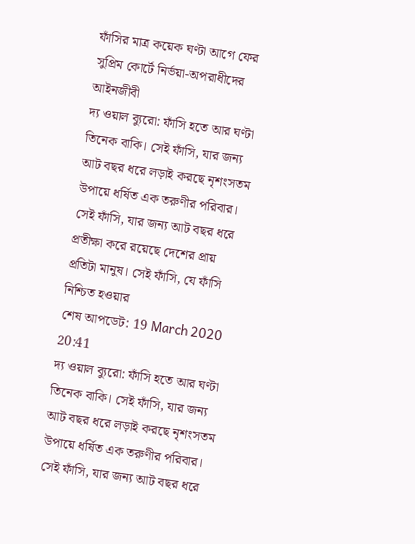ফাঁসির মাত্র কয়েক ঘণ্টা আগে ফের সুপ্রিম কোর্টে নির্ভয়া-অপরাধীদের আইনজীবী
দ্য ওয়াল ব্যুরো: ফাঁসি হতে আর ঘণ্টা তিনেক বাকি। সেই ফাঁসি, যার জন্য আট বছর ধরে লড়াই করছে নৃশংসতম উপায়ে ধর্ষিত এক তরুণীর পরিবার। সেই ফাঁসি, যার জন্য আট বছর ধরে প্রতীক্ষা করে রয়েছে দেশের প্রায় প্রতিটা মানুষ। সেই ফাঁসি, যে ফাঁসি নিশ্চিত হওয়ার
শেষ আপডেট: 19 March 2020 20:41
দ্য ওয়াল ব্যুরো: ফাঁসি হতে আর ঘণ্টা তিনেক বাকি। সেই ফাঁসি, যার জন্য আট বছর ধরে লড়াই করছে নৃশংসতম উপায়ে ধর্ষিত এক তরুণীর পরিবার। সেই ফাঁসি, যার জন্য আট বছর ধরে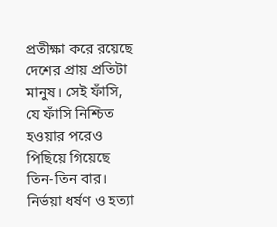প্রতীক্ষা করে রয়েছে দেশের প্রায় প্রতিটা মানুষ। সেই ফাঁসি, যে ফাঁসি নিশ্চিত হওয়ার পরেও পিছিয়ে গিয়েছে তিন-তিন বার। নির্ভয়া ধর্ষণ ও হত্যা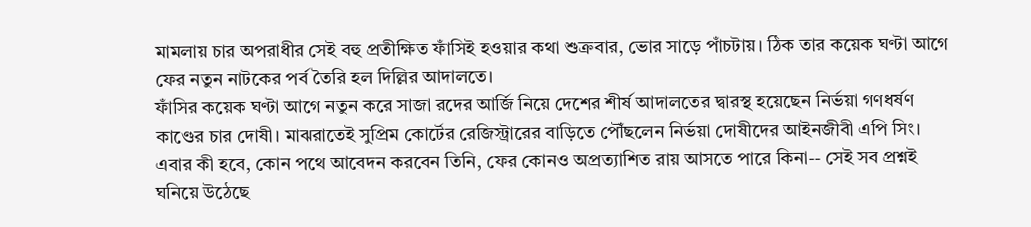মামলায় চার অপরাধীর সেই বহু প্রতীক্ষিত ফাঁসিই হওয়ার কথা শুক্রবার, ভোর সাড়ে পাঁচটায়। ঠিক তার কয়েক ঘণ্টা আগে ফের নতুন নাটকের পর্ব তৈরি হল দিল্লির আদালতে।
ফাঁসির কয়েক ঘণ্টা আগে নতুন করে সাজা রদের আর্জি নিয়ে দেশের শীর্ষ আদালতের দ্বারস্থ হয়েছেন নির্ভয়া গণধর্ষণ কাণ্ডের চার দোষী। মাঝরাতেই সুপ্রিম কোর্টের রেজিস্ট্রারের বাড়িতে পৌঁছলেন নির্ভয়া দোষীদের আইনজীবী এপি সিং।
এবার কী হবে, কোন পথে আবেদন করবেন তিনি, ফের কোনও অপ্রত্যাশিত রায় আসতে পারে কিনা-- সেই সব প্রশ্নই ঘনিয়ে উঠেছে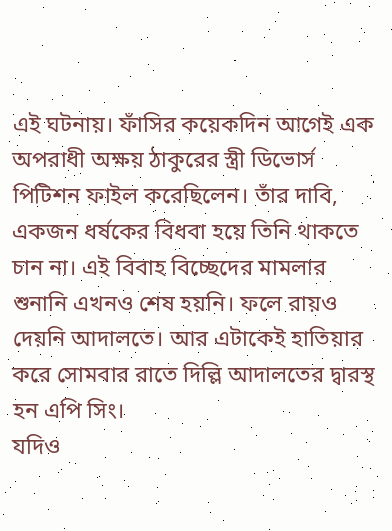এই ঘটনায়। ফাঁসির কয়েকদিন আগেই এক অপরাধী অক্ষয় ঠাকুরের স্ত্রী ডিভোর্স পিটিশন ফাইল করেছিলেন। তাঁর দাবি, একজন ধর্ষকের বিধবা হয়ে তিনি থাকতে চান না। এই বিবাহ বিচ্ছেদের মামলার শুনানি এখনও শেষ হয়নি। ফলে রায়ও দেয়নি আদালতে। আর এটাকেই হাতিয়ার করে সোমবার রাতে দিল্লি আদালতের দ্বারস্থ হন এপি সিং।
যদিও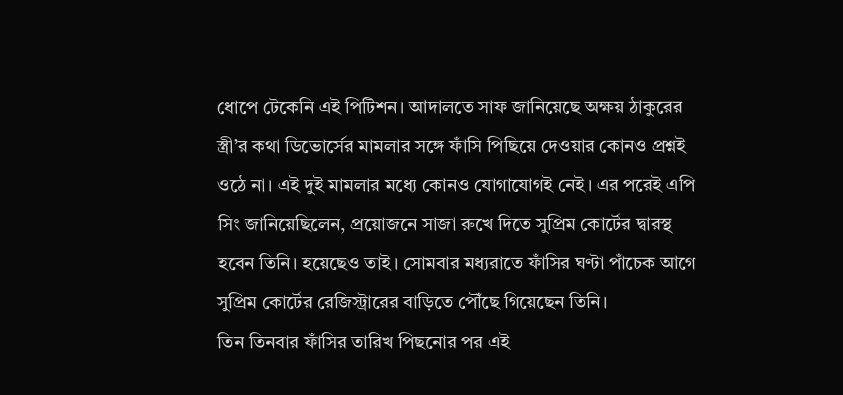ধোপে টেকেনি এই পিটিশন। আদালতে সাফ জানিয়েছে অক্ষয় ঠাকুরের স্ত্রী’র কথা ডিভোর্সের মামলার সঙ্গে ফাঁসি পিছিয়ে দেওয়ার কোনও প্রশ্নই ওঠে না। এই দুই মামলার মধ্যে কোনও যোগাযোগই নেই। এর পরেই এপি সিং জানিয়েছিলেন, প্রয়োজনে সাজা রুখে দিতে সুপ্রিম কোর্টের দ্বারস্থ হবেন তিনি। হয়েছেও তাই। সোমবার মধ্যরাতে ফাঁসির ঘণ্টা পাঁচেক আগে সুপ্রিম কোর্টের রেজিস্ট্রারের বাড়িতে পৌঁছে গিয়েছেন তিনি।
তিন তিনবার ফাঁসির তারিখ পিছনোর পর এই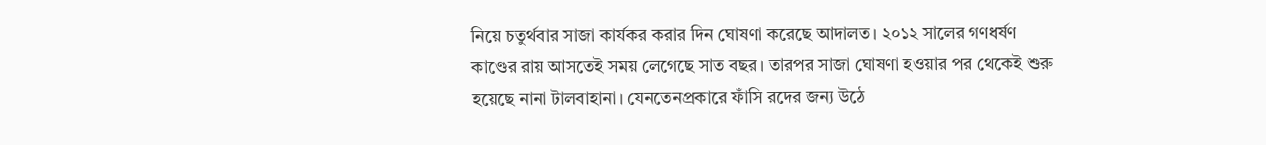নিয়ে চতুর্থবার সাজা কার্যকর করার দিন ঘোষণা করেছে আদালত। ২০১২ সালের গণধর্ষণ কাণ্ডের রায় আসতেই সময় লেগেছে সাত বছর। তারপর সাজা ঘোষণা হওয়ার পর থেকেই শুরু হয়েছে নানা টালবাহানা। যেনতেনপ্রকারে ফাঁসি রদের জন্য উঠে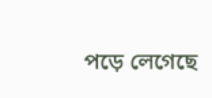পড়ে লেগেছে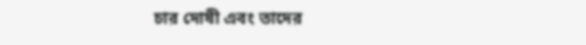চার দোষী এবং তাদের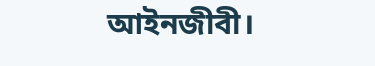আইনজীবী।